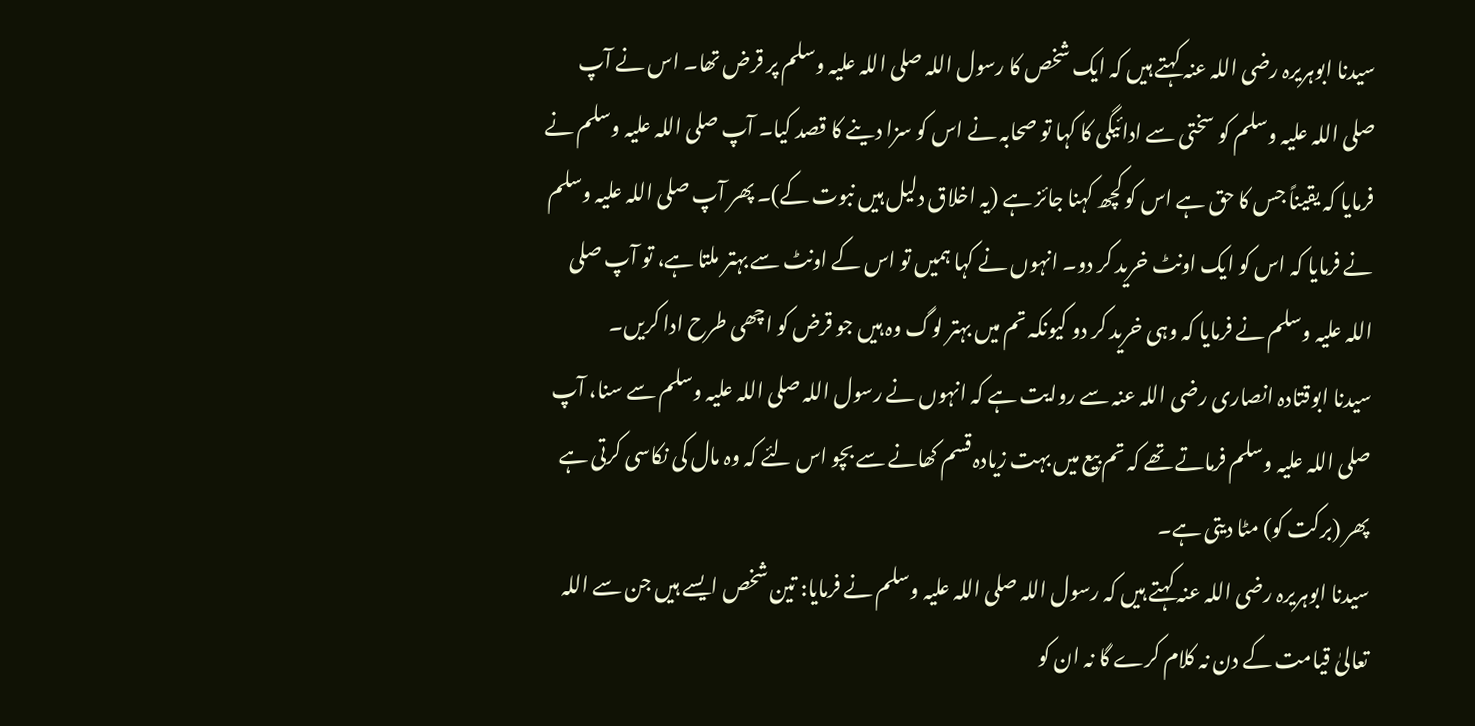سیدنا ابوہریرہ رضی اللہ عنہ کہتے ہیں کہ ایک شخص کا رسول اللہ صلی اللہ علیہ وسلم پر قرض تھا۔ اس نے آپ صلی اللہ علیہ وسلم کو سختی سے ادائیگی کا کہا تو صحابہ نے اس کو سزا دینے کا قصد کیا۔ آپ صلی اللہ علیہ وسلم نے فرمایا کہ یقیناً جس کا حق ہے اس کو کچھ کہنا جائز ہے (یہ اخلاق دلیل ہیں نبوت کے)۔ پھر آپ صلی اللہ علیہ وسلم نے فرمایا کہ اس کو ایک اونٹ خرید کر دو۔ انہوں نے کہا ہمیں تو اس کے اونٹ سے بہتر ملتا ہے، تو آپ صلی اللہ علیہ وسلم نے فرمایا کہ وہی خرید کر دو کیونکہ تم میں بہتر لوگ وہ ہیں جو قرض کو اچھی طرح ادا کریں۔
سیدنا ابوقتادہ انصاری رضی اللہ عنہ سے روایت ہے کہ انہوں نے رسول اللہ صلی اللہ علیہ وسلم سے سنا، آپ صلی اللہ علیہ وسلم فرماتے تھے کہ تم بیع میں بہت زیادہ قسم کھانے سے بچو اس لئے کہ وہ مال کی نکاسی کرتی ہے پھر (برکت کو) مٹا دیتی ہے۔
سیدنا ابوہریرہ رضی اللہ عنہ کہتے ہیں کہ رسول اللہ صلی اللہ علیہ وسلم نے فرمایا: تین شخص ایسے ہیں جن سے اللہ تعالیٰ قیامت کے دن نہ کلام کرے گا نہ ان کو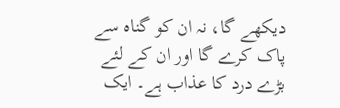دیکھے گا، نہ ان کو گناہ سے پاک کرے گا اور ان کے لئے بڑے درد کا عذاب ہے۔ ایک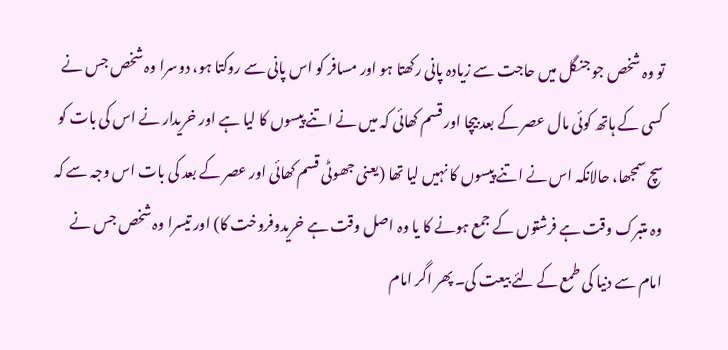تو وہ شخص جو جنگل میں حاجت سے زیادہ پانی رکھتا ہو اور مسافر کو اس پانی سے روکتا ہو، دوسرا وہ شخص جس نے کسی کے ہاتھ کوئی مال عصر کے بعد بیچا اور قسم کھائی کہ میں نے اتنے پیسوں کا لیا ہے اور خریدار نے اس کی بات کو سچ سمجھا، حالانکہ اس نے اتنے پیسوں کا نہیں لیا تھا (یعنی جھوٹی قسم کھائی اور عصر کے بعد کی بات اس وجہ سے کہ وہ متبرک وقت ہے فرشتوں کے جمع ہونے کا یا وہ اصل وقت ہے خریدوفروخت کا) اور تیسرا وہ شخص جس نے امام سے دنیا کی طمع کے لئے بیعت کی۔ پھر اگر امام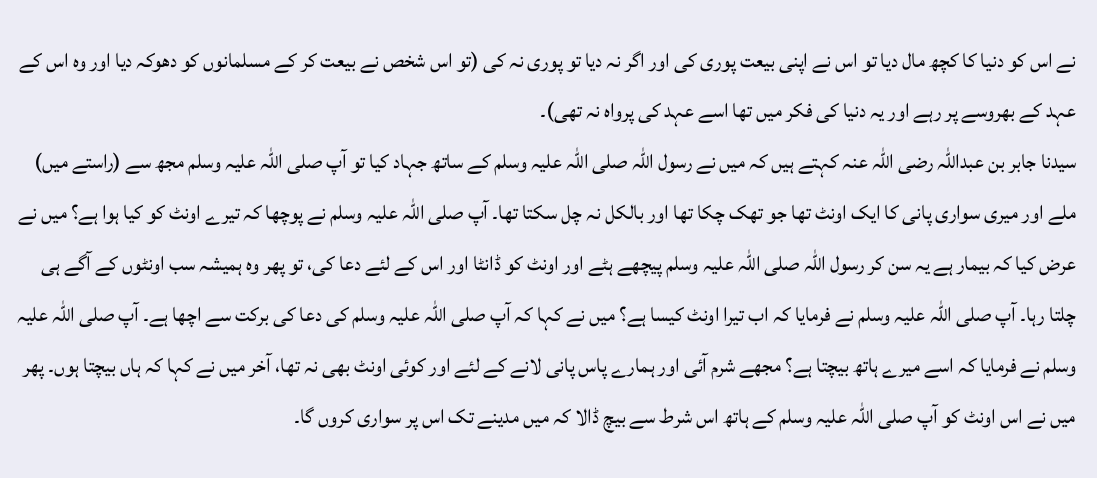نے اس کو دنیا کا کچھ مال دیا تو اس نے اپنی بیعت پوری کی اور اگر نہ دیا تو پوری نہ کی (تو اس شخص نے بیعت کر کے مسلمانوں کو دھوکہ دیا اور وہ اس کے عہد کے بھروسے پر رہے اور یہ دنیا کی فکر میں تھا اسے عہد کی پرواہ نہ تھی)۔
سیدنا جابر بن عبداللہ رضی اللہ عنہ کہتے ہیں کہ میں نے رسول اللہ صلی اللہ علیہ وسلم کے ساتھ جہاد کیا تو آپ صلی اللہ علیہ وسلم مجھ سے (راستے میں) ملے اور میری سواری پانی کا ایک اونٹ تھا جو تھک چکا تھا اور بالکل نہ چل سکتا تھا۔ آپ صلی اللہ علیہ وسلم نے پوچھا کہ تیرے اونٹ کو کیا ہوا ہے؟ میں نے عرض کیا کہ بیمار ہے یہ سن کر رسول اللہ صلی اللہ علیہ وسلم پیچھے ہٹے اور اونٹ کو ڈانٹا اور اس کے لئے دعا کی، تو پھر وہ ہمیشہ سب اونٹوں کے آگے ہی چلتا رہا۔ آپ صلی اللہ علیہ وسلم نے فرمایا کہ اب تیرا اونٹ کیسا ہے؟ میں نے کہا کہ آپ صلی اللہ علیہ وسلم کی دعا کی برکت سے اچھا ہے۔ آپ صلی اللہ علیہ وسلم نے فرمایا کہ اسے میرے ہاتھ بیچتا ہے؟ مجھے شرم آئی اور ہمارے پاس پانی لانے کے لئے اور کوئی اونٹ بھی نہ تھا، آخر میں نے کہا کہ ہاں بیچتا ہوں۔ پھر میں نے اس اونٹ کو آپ صلی اللہ علیہ وسلم کے ہاتھ اس شرط سے بیچ ڈالا کہ میں مدینے تک اس پر سواری کروں گا۔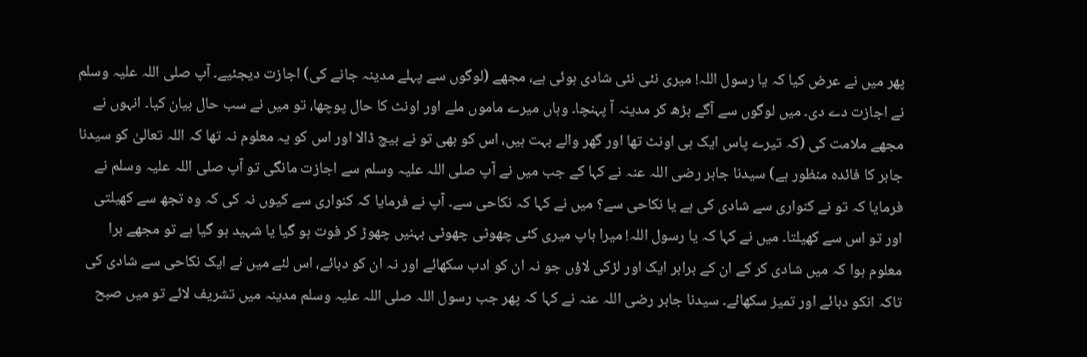پھر میں نے عرض کیا کہ یا رسول اللہ! میری نئی نئی شادی ہوئی ہے، مجھے (لوگوں سے پہلے مدینہ جانے کی) اجازت دیجئیے۔ آپ صلی اللہ علیہ وسلم نے اجازت دے دی۔ میں لوگوں سے آگے بڑھ کر مدینہ آ پہنچا۔ وہاں میرے ماموں ملے اور اونٹ کا حال پوچھا، تو میں نے سب حال بیان کیا۔ انہوں نے مجھے ملامت کی (کہ تیرے پاس ایک ہی اونٹ تھا اور گھر والے بہت ہیں، اس کو بھی تو نے بیچ ڈالا اور اس کو یہ معلوم نہ تھا کہ اللہ تعالیٰ کو سیدنا جابر کا فائدہ منظور ہے) سیدنا جابر رضی اللہ عنہ نے کہا کے جب میں نے آپ صلی اللہ علیہ وسلم سے اجازت مانگی تو آپ صلی اللہ علیہ وسلم نے فرمایا کہ تو نے کنواری سے شادی کی ہے یا نکاحی سے؟ میں نے کہا کہ نکاحی سے۔ آپ نے فرمایا کہ کنواری سے کیوں نہ کی کہ وہ تجھ سے کھیلتی اور تو اس سے کھیلتا۔ میں نے کہا کہ یا رسول اللہ! میرا باپ میری کئی چھوٹی چھوٹی بہنیں چھوڑ کر فوت ہو گیا یا شہید ہو گیا ہے تو مجھے برا معلوم ہوا کہ میں شادی کر کے ان کے برابر ایک اور لڑکی لاؤں جو نہ ان کو ادب سکھائے اور نہ ان کو دبائے، اس لئے میں نے ایک نکاحی سے شادی کی تاکہ انکو دبائے اور تمیز سکھائے۔ سیدنا جابر رضی اللہ عنہ نے کہا کہ پھر جب رسول اللہ صلی اللہ علیہ وسلم مدینہ میں تشریف لائے تو میں صبح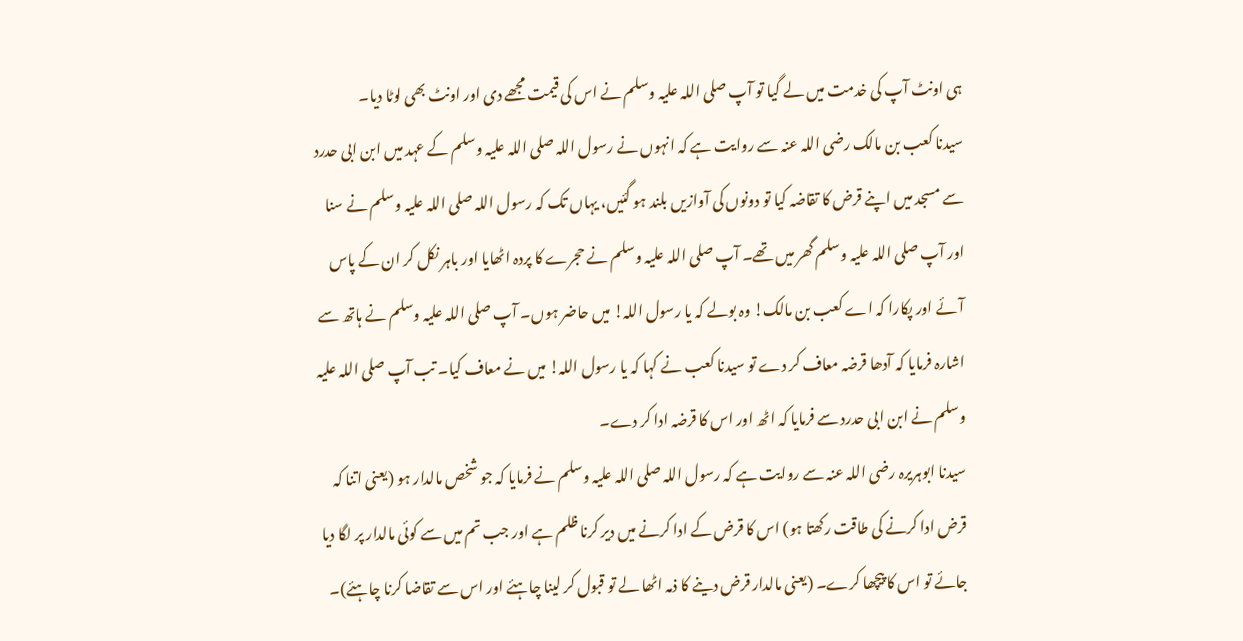ہی اونٹ آپ کی خدمت میں لے گیا تو آپ صلی اللہ علیہ وسلم نے اس کی قیمت مجھے دی اور اونٹ بھی لوٹا دیا۔
سیدنا کعب بن مالک رضی اللہ عنہ سے روایت ہے کہ انہوں نے رسول اللہ صلی اللہ علیہ وسلم کے عہد میں ابن ابی حدرد سے مسجد میں اپنے قرض کا تقاضہ کیا تو دونوں کی آوازیں بلند ہو گئیں، یہاں تک کہ رسول اللہ صلی اللہ علیہ وسلم نے سنا اور آپ صلی اللہ علیہ وسلم گھر میں تھے۔ آپ صلی اللہ علیہ وسلم نے حجرے کا پردہ اٹھایا اور باہر نکل کر ان کے پاس آئے اور پکارا کہ اے کعب بن مالک! وہ بولے کہ یا رسول اللہ! میں حاضر ہوں۔ آپ صلی اللہ علیہ وسلم نے ہاتھ سے اشارہ فرمایا کہ آدھا قرضہ معاف کر دے تو سیدنا کعب نے کہا کہ یا رسول اللہ! میں نے معاف کیا۔ تب آپ صلی اللہ علیہ وسلم نے ابن ابی حدرد سے فرمایا کہ اٹھ اور اس کا قرضہ ادا کر دے۔
سیدنا ابوہریرہ رضی اللہ عنہ سے روایت ہے کہ رسول اللہ صلی اللہ علیہ وسلم نے فرمایا کہ جو شخص مالدار ہو (یعنی اتنا کہ قرض ادا کرنے کی طاقت رکھتا ہو) اس کا قرض کے ادا کرنے میں دیر کرنا ظلم ہے اور جب تم میں سے کوئی مالدار پر لگا دیا جائے تو اس کا پیچھا کرے۔ (یعنی مالدار قرض دینے کا ذمہ اٹھا لے تو قبول کر لینا چاہئے اور اس سے تقاضا کرنا چاہئے)۔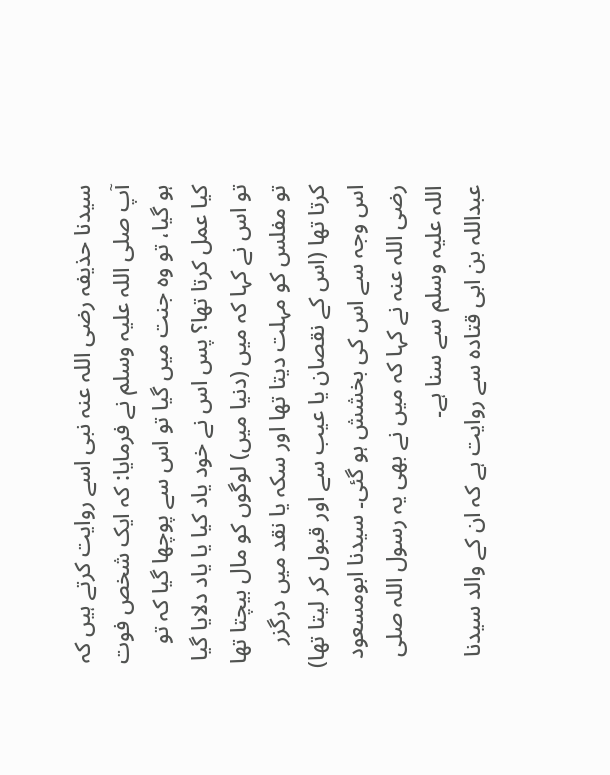سیدنا حذیفہ رضی اللہ عنہ نبی اسے روایت کرتے ہیں کہ آپ صلی اللہ علیہ وسلم نے فرمایا: کہ ایک شخص فوت ہو گیا، تو وہ جنت میں گیا تو اس سے پوچھا گیا کہ تو کیا عمل کرتا تھا؟ پس اس نے خود یاد کیا یا یاد دلایا گیا تو اس نے کہا کہ میں (دنیا میں) لوگوں کو مال بیچتا تھا تو مفلس کو مہلت دیتا تھا اور سکہ یا نقد میں درگزر کرتا تھا (اس کے نقصان یا عیب سے اور قبول کر لیتا تھا) اس وجہ سے اس کی بخشش ہو گئی۔ سیدنا ابومسعود رضی اللہ عنہ نے کہا کہ میں نے بھی یہ رسول اللہ صلی اللہ علیہ وسلم سے سنا ہے۔
عبداللہ بن ابی قتادہ سے روایت ہے کہ ان کے والد سیدنا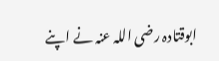ابوقتادہ رضی اللہ عنہ نے اپنے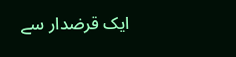ایک قرضدار سے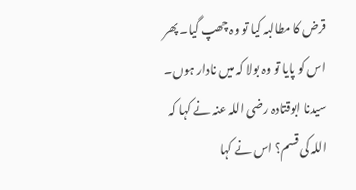قرض کا مطالبہ کیا تو وہ چھپ گیا۔ پھر اس کو پایا تو وہ بولا کہ میں نادار ہوں۔ سیدنا ابوقتادہ رضی اللہ عنہ نے کہا کہ اللہ کی قسم؟ اس نے کہا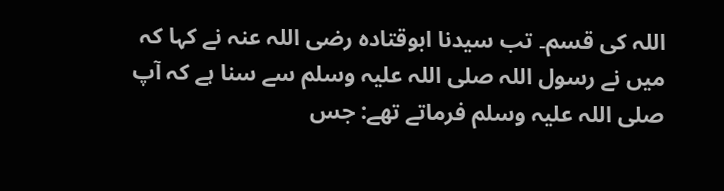اللہ کی قسم۔ تب سیدنا ابوقتادہ رضی اللہ عنہ نے کہا کہ میں نے رسول اللہ صلی اللہ علیہ وسلم سے سنا ہے کہ آپ صلی اللہ علیہ وسلم فرماتے تھے: جس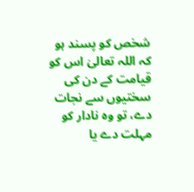شخص کو پسند ہو کہ اللہ تعالیٰ اس کو قیامت کے دن کی سختیوں سے نجات دے، تو وہ نادار کو مہلت دے یا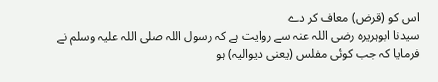اس کو (قرض) معاف کر دے
سیدنا ابوہریرہ رضی اللہ عنہ سے روایت ہے کہ رسول اللہ صلی اللہ علیہ وسلم نے فرمایا کہ جب کوئی مفلس (یعنی دیوالیہ) ہو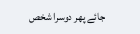جائے پھر دوسرا شخص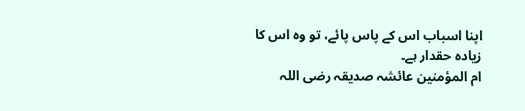اپنا اسباب اس کے پاس پائے، تو وہ اس کا زیادہ حقدار ہے۔
ام المؤمنین عائشہ صدیقہ رضی اللہ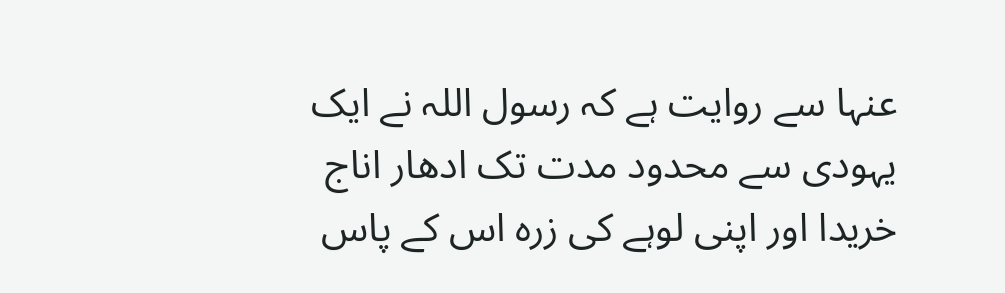عنہا سے روایت ہے کہ رسول اللہ نے ایک یہودی سے محدود مدت تک ادھار اناج خریدا اور اپنی لوہے کی زرہ اس کے پاس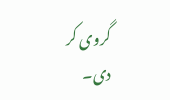گروی کر دی۔